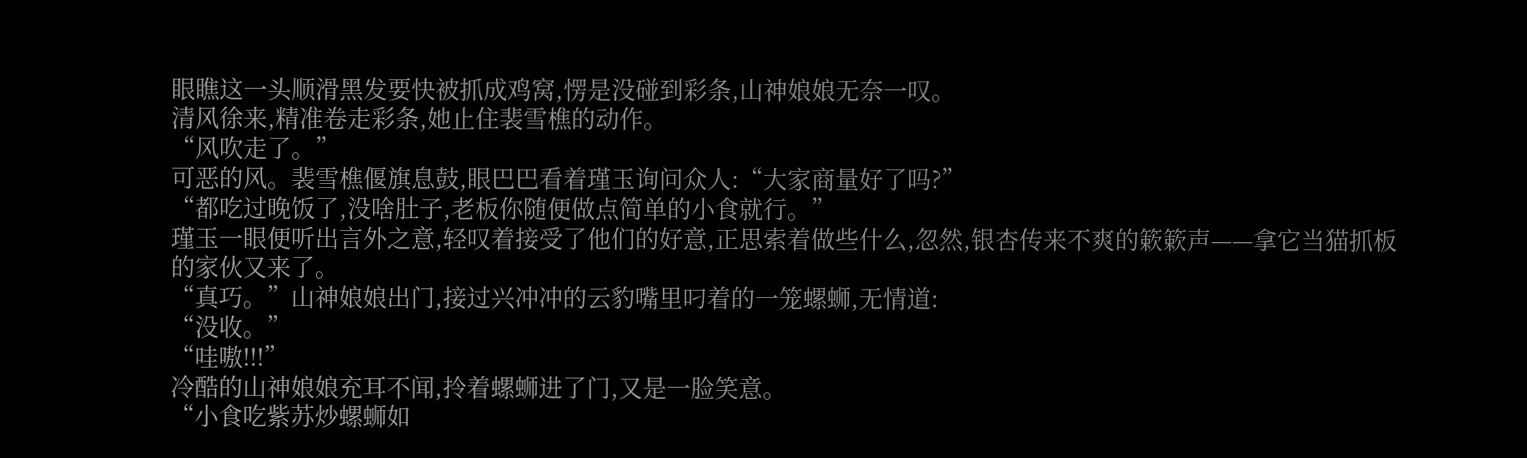眼瞧这一头顺滑黑发要快被抓成鸡窝,愣是没碰到彩条,山神娘娘无奈一叹。
清风徐来,精准卷走彩条,她止住裴雪樵的动作。
“风吹走了。”
可恶的风。裴雪樵偃旗息鼓,眼巴巴看着瑾玉询问众人:“大家商量好了吗?”
“都吃过晚饭了,没啥肚子,老板你随便做点简单的小食就行。”
瑾玉一眼便听出言外之意,轻叹着接受了他们的好意,正思索着做些什么,忽然,银杏传来不爽的簌簌声——拿它当猫抓板的家伙又来了。
“真巧。”山神娘娘出门,接过兴冲冲的云豹嘴里叼着的一笼螺蛳,无情道:
“没收。”
“哇嗷!!!”
冷酷的山神娘娘充耳不闻,拎着螺蛳进了门,又是一脸笑意。
“小食吃紫苏炒螺蛳如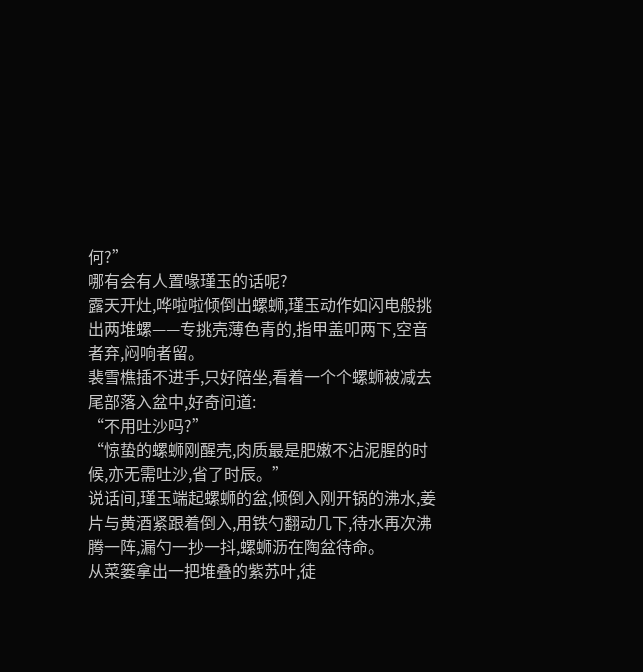何?”
哪有会有人置喙瑾玉的话呢?
露天开灶,哗啦啦倾倒出螺蛳,瑾玉动作如闪电般挑出两堆螺——专挑壳薄色青的,指甲盖叩两下,空音者弃,闷响者留。
裴雪樵插不进手,只好陪坐,看着一个个螺蛳被减去尾部落入盆中,好奇问道:
“不用吐沙吗?”
“惊蛰的螺蛳刚醒壳,肉质最是肥嫩不沾泥腥的时候,亦无需吐沙,省了时辰。”
说话间,瑾玉端起螺蛳的盆,倾倒入刚开锅的沸水,姜片与黄酒紧跟着倒入,用铁勺翻动几下,待水再次沸腾一阵,漏勺一抄一抖,螺蛳沥在陶盆待命。
从菜篓拿出一把堆叠的紫苏叶,徒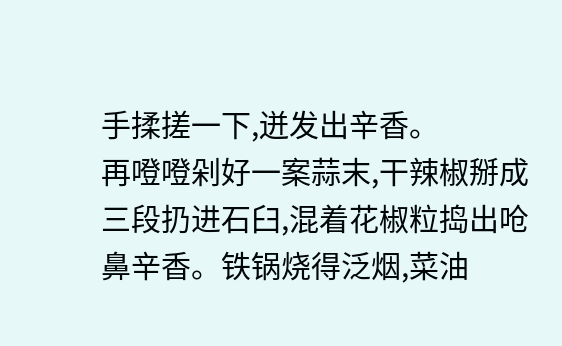手揉搓一下,迸发出辛香。
再噔噔剁好一案蒜末,干辣椒掰成三段扔进石臼,混着花椒粒捣出呛鼻辛香。铁锅烧得泛烟,菜油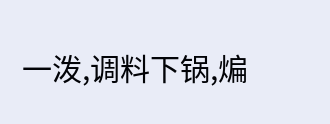一泼,调料下锅,煸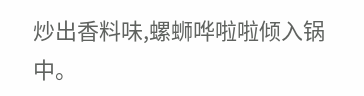炒出香料味,螺蛳哗啦啦倾入锅中。